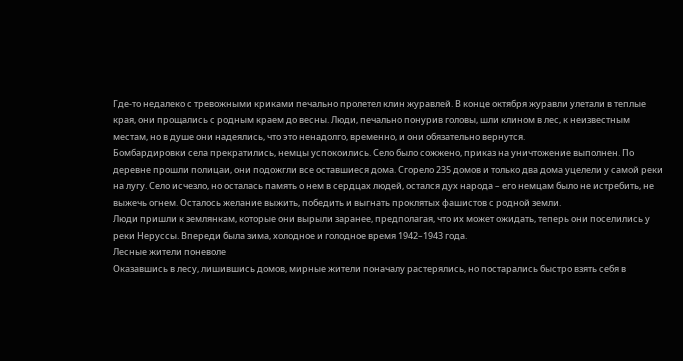Где-то недалеко с тревожными криками печально пролетел клин журавлей. В конце октября журавли улетали в теплые края, они прощались с родным краем до весны. Люди, печально понурив головы, шли клином в лес, к неизвестным местам, но в душе они надеялись, что это ненадолго, временно, и они обязательно вернутся.
Бомбардировки села прекратились, немцы успокоились. Село было сожжено, приказ на уничтожение выполнен. По деревне прошли полицаи, они подожгли все оставшиеся дома. Сгорело 235 домов и только два дома уцелели у самой реки на лугу. Село исчезло, но осталась память о нем в сердцах людей, остался дух народа – его немцам было не истребить, не выжечь огнем. Осталось желание выжить, победить и выгнать проклятых фашистов с родной земли.
Люди пришли к землянкам, которые они вырыли заранее, предполагая, что их может ожидать, теперь они поселились у реки Неруссы. Впереди была зима, холодное и голодное время 1942–1943 года.
Лесные жители поневоле
Оказавшись в лесу, лишившись домов, мирные жители поначалу растерялись, но постарались быстро взять себя в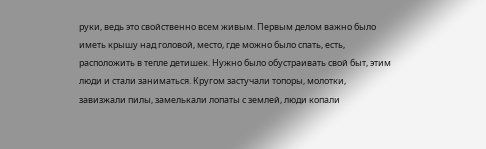руки, ведь это свойственно всем живым. Первым делом важно было иметь крышу над головой, место, где можно было спать, есть, расположить в тепле детишек. Нужно было обустраивать свой быт, этим люди и стали заниматься. Кругом застучали топоры, молотки, завизжали пилы, замелькали лопаты с землей, люди копали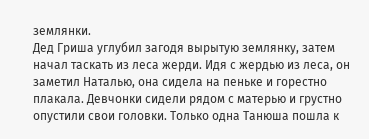землянки.
Дед Гриша углубил загодя вырытую землянку, затем начал таскать из леса жерди. Идя с жердью из леса, он заметил Наталью, она сидела на пеньке и горестно плакала. Девчонки сидели рядом с матерью и грустно опустили свои головки. Только одна Танюша пошла к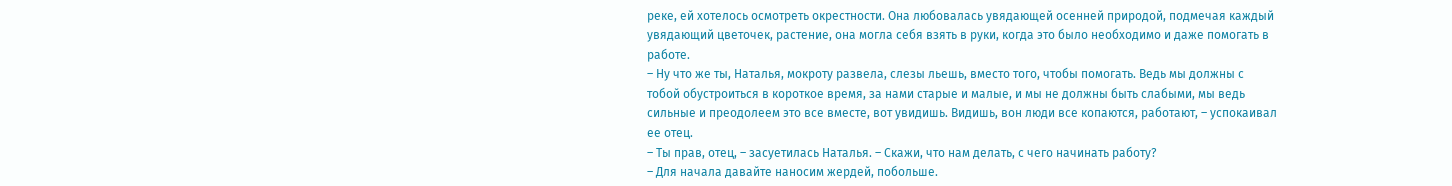реке, ей хотелось осмотреть окрестности. Она любовалась увядающей осенней природой, подмечая каждый увядающий цветочек, растение, она могла себя взять в руки, когда это было необходимо и даже помогать в работе.
– Ну что же ты, Наталья, мокроту развела, слезы льешь, вместо того, чтобы помогать. Ведь мы должны с тобой обустроиться в короткое время, за нами старые и малые, и мы не должны быть слабыми, мы ведь сильные и преодолеем это все вместе, вот увидишь. Видишь, вон люди все копаются, работают, – успокаивал ее отец.
– Ты прав, отец, – засуетилась Наталья. – Скажи, что нам делать, с чего начинать работу?
– Для начала давайте наносим жердей, побольше.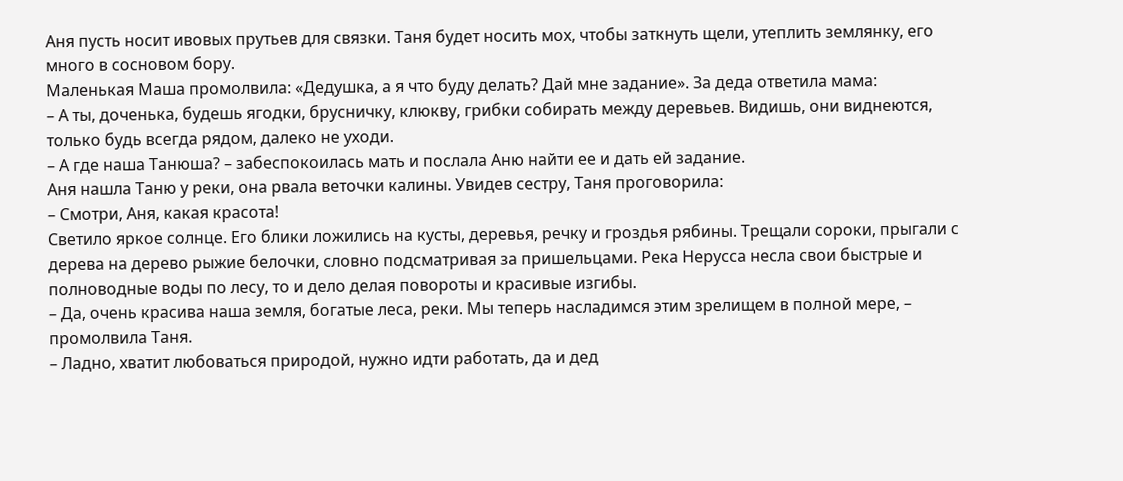Аня пусть носит ивовых прутьев для связки. Таня будет носить мох, чтобы заткнуть щели, утеплить землянку, его много в сосновом бору.
Маленькая Маша промолвила: «Дедушка, а я что буду делать? Дай мне задание». За деда ответила мама:
– А ты, доченька, будешь ягодки, брусничку, клюкву, грибки собирать между деревьев. Видишь, они виднеются, только будь всегда рядом, далеко не уходи.
– А где наша Танюша? – забеспокоилась мать и послала Аню найти ее и дать ей задание.
Аня нашла Таню у реки, она рвала веточки калины. Увидев сестру, Таня проговорила:
– Смотри, Аня, какая красота!
Светило яркое солнце. Его блики ложились на кусты, деревья, речку и гроздья рябины. Трещали сороки, прыгали с дерева на дерево рыжие белочки, словно подсматривая за пришельцами. Река Нерусса несла свои быстрые и полноводные воды по лесу, то и дело делая повороты и красивые изгибы.
– Да, очень красива наша земля, богатые леса, реки. Мы теперь насладимся этим зрелищем в полной мере, – промолвила Таня.
– Ладно, хватит любоваться природой, нужно идти работать, да и дед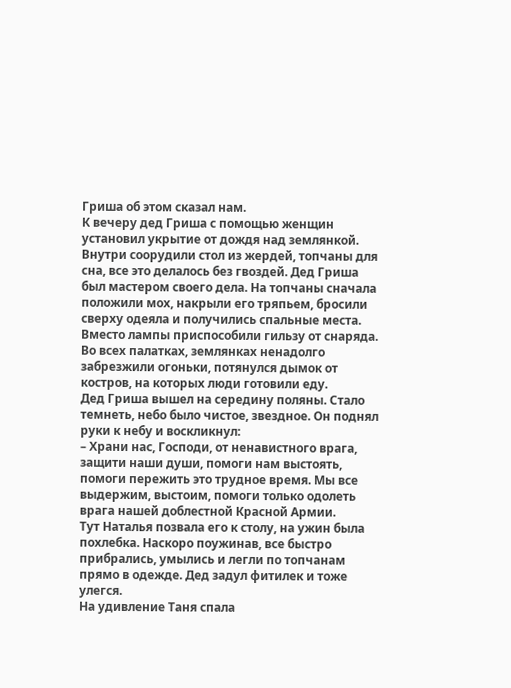Гриша об этом сказал нам.
К вечеру дед Гриша с помощью женщин установил укрытие от дождя над землянкой. Внутри соорудили стол из жердей, топчаны для сна, все это делалось без гвоздей. Дед Гриша был мастером своего дела. На топчаны сначала положили мох, накрыли его тряпьем, бросили сверху одеяла и получились спальные места. Вместо лампы приспособили гильзу от снаряда. Во всех палатках, землянках ненадолго забрезжили огоньки, потянулся дымок от костров, на которых люди готовили еду.
Дед Гриша вышел на середину поляны. Стало темнеть, небо было чистое, звездное. Он поднял руки к небу и воскликнул:
– Храни нас, Господи, от ненавистного врага, защити наши души, помоги нам выстоять, помоги пережить это трудное время. Мы все выдержим, выстоим, помоги только одолеть врага нашей доблестной Красной Армии.
Тут Наталья позвала его к столу, на ужин была похлебка. Наскоро поужинав, все быстро прибрались, умылись и легли по топчанам прямо в одежде. Дед задул фитилек и тоже улегся.
На удивление Таня спала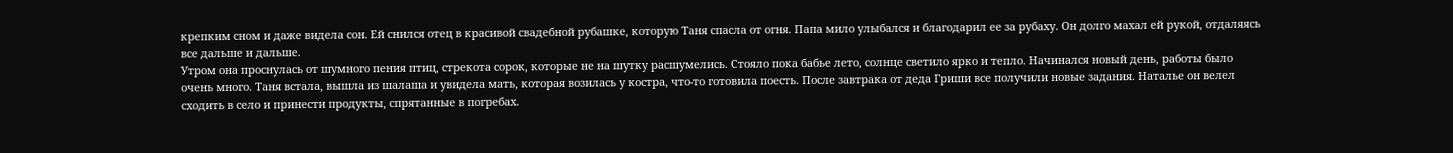крепким сном и даже видела сон. Ей снился отец в красивой свадебной рубашке, которую Таня спасла от огня. Папа мило улыбался и благодарил ее за рубаху. Он долго махал ей рукой, отдаляясь все дальше и дальше.
Утром она проснулась от шумного пения птиц, стрекота сорок, которые не на шутку расшумелись. Стояло пока бабье лето, солнце светило ярко и тепло. Начинался новый день, работы было очень много. Таня встала, вышла из шалаша и увидела мать, которая возилась у костра, что-то готовила поесть. После завтрака от деда Гриши все получили новые задания. Наталье он велел сходить в село и принести продукты, спрятанные в погребах.